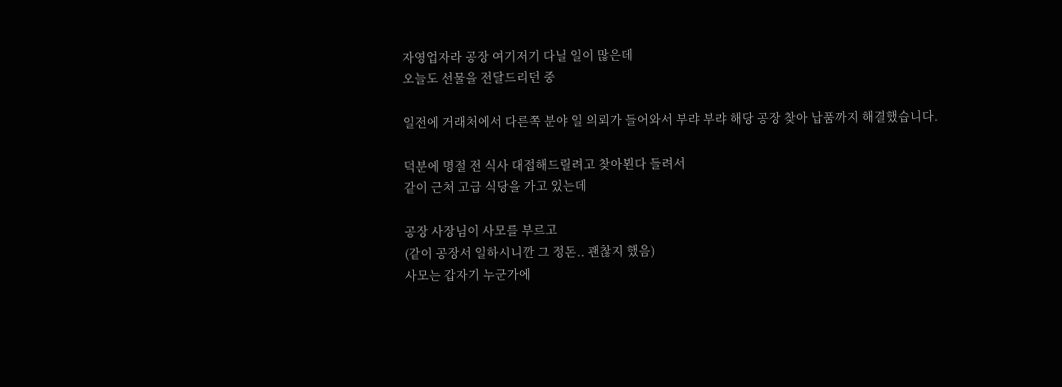자영업자라 공장 여기저기 다닐 일이 많은데
오늘도 선물을 전달드리던 중

일전에 거래처에서 다른쪽 분야 일 의뢰가 들어와서 부랴 부랴 해당 공장 찾아 납품까지 해결했습니다.

덕분에 명절 전 식사 대접해드릴려고 찾아뵌다 들려서
같이 근처 고급 식당을 가고 있는데

공장 사장님이 사모를 부르고
(같이 공장서 일하시니깐 그 정돈.. 괜찮지 했음)
사모는 갑자기 누군가에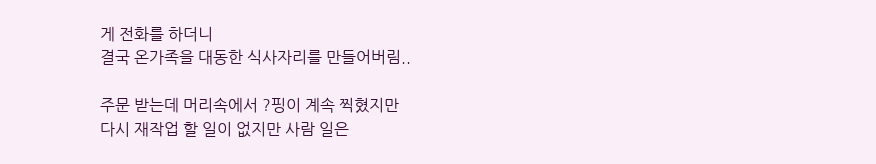게 전화를 하더니
결국 온가족을 대동한 식사자리를 만들어버림..

주문 받는데 머리속에서 ?핑이 계속 찍혔지만
다시 재작업 할 일이 없지만 사람 일은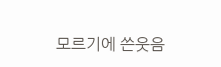모르기에 쓴웃음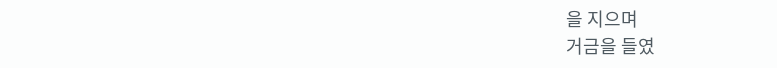을 지으며
거금을 들였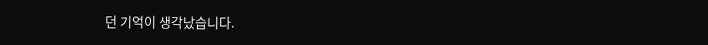던 기억이 생각났습니다.